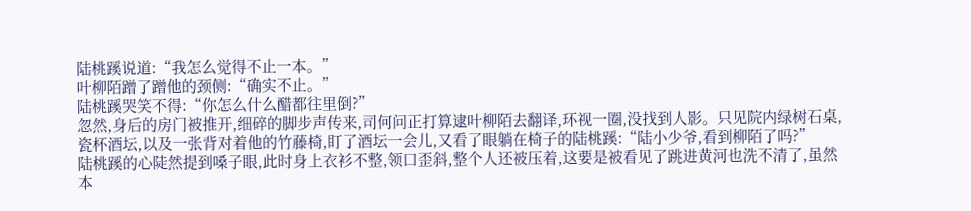陆桃蹊说道:“我怎么觉得不止一本。”
叶柳陌蹭了蹭他的颈侧:“确实不止。”
陆桃蹊哭笑不得:“你怎么什么醋都往里倒?”
忽然,身后的房门被推开,细碎的脚步声传来,司何问正打算逮叶柳陌去翻译,环视一圈,没找到人影。只见院内绿树石桌,瓷杯酒坛,以及一张背对着他的竹藤椅,盯了酒坛一会儿,又看了眼躺在椅子的陆桃蹊:“陆小少爷,看到柳陌了吗?”
陆桃蹊的心陡然提到嗓子眼,此时身上衣衫不整,领口歪斜,整个人还被压着,这要是被看见了跳进黄河也洗不清了,虽然本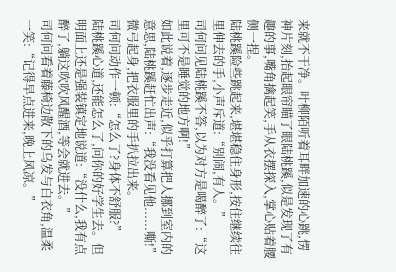来就不干净。叶柳陌听着耳畔加速的心跳,愣神片刻,抬起眼帘瞄了眼陆桃蹊,似是发现了有趣的事,嘴角擒起笑,手从衣摆探入,掌心贴着腰侧一捏。
陆桃蹊险些跳起来,堪堪稳住身形,按住继续往里伸去的手,小声斥道:“别闹,有人。”
司何问见陆桃蹊不答,以为对方是喝醉了:“这里可不是睡觉的地方啊!”
如此说着,逐步走近,似乎打算把人挪到室内的意思,陆桃蹊赶忙出声:“我没看见他......嘶!”微弓起身,把衣服里的手扒拉出来。
司何问动作一顿:“怎么了?身体不舒服?”
陆桃蹊心道,还能怎么了,问你的好学生去。但明面上还是强装镇定地说道:“没什么,我有点醉了,躺这吹吹风醒酒,等会就进去。”
司何问看着藤椅边散下的乌发与白衣角,温柔一笑:“记得早点进来,晚上风凉。”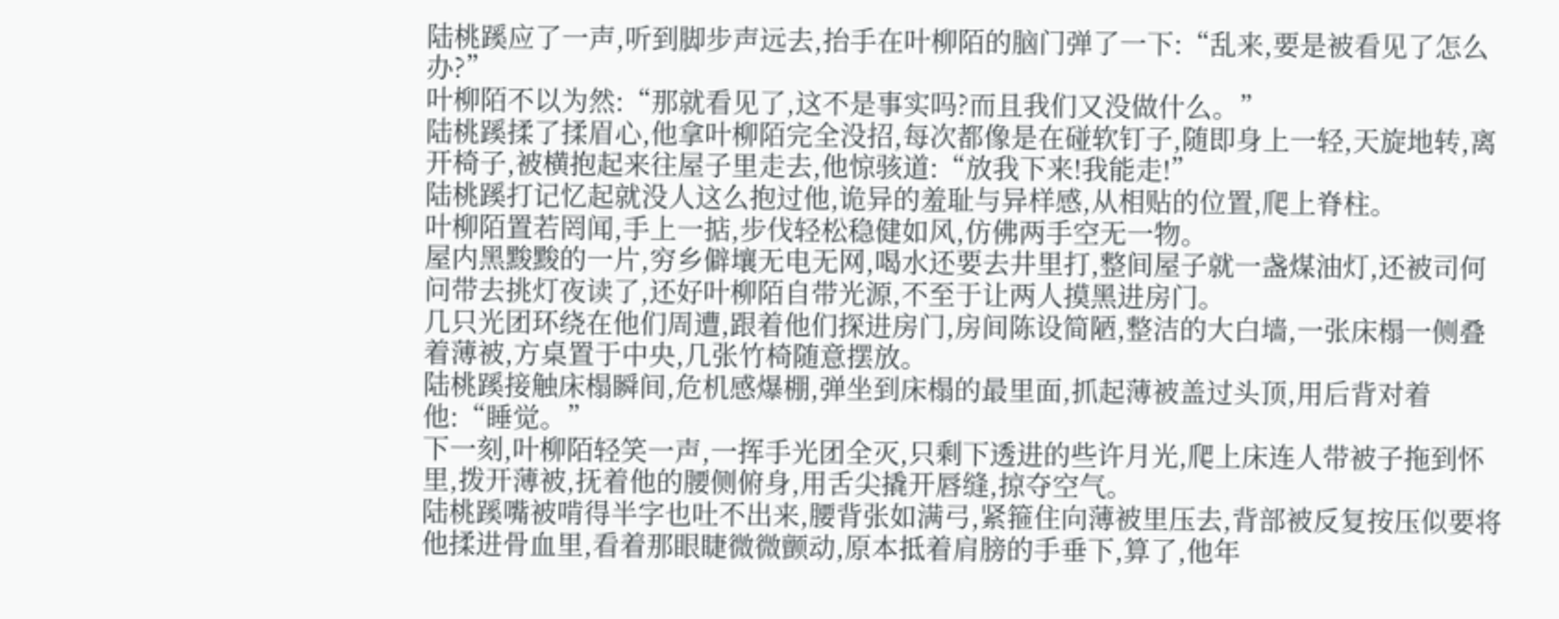陆桃蹊应了一声,听到脚步声远去,抬手在叶柳陌的脑门弹了一下:“乱来,要是被看见了怎么办?”
叶柳陌不以为然:“那就看见了,这不是事实吗?而且我们又没做什么。”
陆桃蹊揉了揉眉心,他拿叶柳陌完全没招,每次都像是在碰软钉子,随即身上一轻,天旋地转,离开椅子,被横抱起来往屋子里走去,他惊骇道:“放我下来!我能走!”
陆桃蹊打记忆起就没人这么抱过他,诡异的羞耻与异样感,从相贴的位置,爬上脊柱。
叶柳陌置若罔闻,手上一掂,步伐轻松稳健如风,仿佛两手空无一物。
屋内黑黢黢的一片,穷乡僻壤无电无网,喝水还要去井里打,整间屋子就一盏煤油灯,还被司何问带去挑灯夜读了,还好叶柳陌自带光源,不至于让两人摸黑进房门。
几只光团环绕在他们周遭,跟着他们探进房门,房间陈设简陋,整洁的大白墙,一张床榻一侧叠着薄被,方桌置于中央,几张竹椅随意摆放。
陆桃蹊接触床榻瞬间,危机感爆棚,弹坐到床榻的最里面,抓起薄被盖过头顶,用后背对着他:“睡觉。”
下一刻,叶柳陌轻笑一声,一挥手光团全灭,只剩下透进的些许月光,爬上床连人带被子拖到怀里,拨开薄被,抚着他的腰侧俯身,用舌尖撬开唇缝,掠夺空气。
陆桃蹊嘴被啃得半字也吐不出来,腰背张如满弓,紧箍住向薄被里压去,背部被反复按压似要将他揉进骨血里,看着那眼睫微微颤动,原本抵着肩膀的手垂下,算了,他年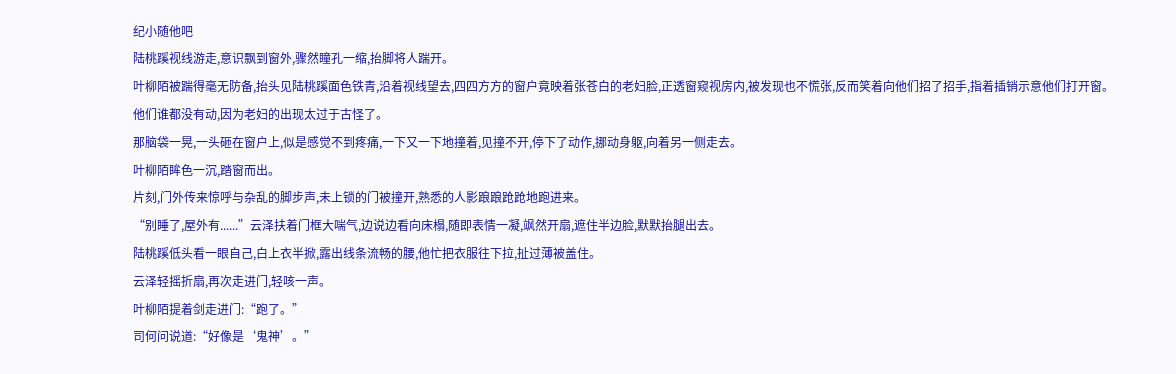纪小随他吧
陆桃蹊视线游走,意识飘到窗外,骤然瞳孔一缩,抬脚将人踹开。
叶柳陌被踹得毫无防备,抬头见陆桃蹊面色铁青,沿着视线望去,四四方方的窗户竟映着张苍白的老妇脸,正透窗窥视房内,被发现也不慌张,反而笑着向他们招了招手,指着插销示意他们打开窗。
他们谁都没有动,因为老妇的出现太过于古怪了。
那脑袋一晃,一头砸在窗户上,似是感觉不到疼痛,一下又一下地撞着,见撞不开,停下了动作,挪动身躯,向着另一侧走去。
叶柳陌眸色一沉,踏窗而出。
片刻,门外传来惊呼与杂乱的脚步声,未上锁的门被撞开,熟悉的人影踉踉跄跄地跑进来。
“别睡了,屋外有......”云泽扶着门框大喘气,边说边看向床榻,随即表情一凝,飒然开扇,遮住半边脸,默默抬腿出去。
陆桃蹊低头看一眼自己,白上衣半掀,露出线条流畅的腰,他忙把衣服往下拉,扯过薄被盖住。
云泽轻摇折扇,再次走进门,轻咳一声。
叶柳陌提着剑走进门:“跑了。”
司何问说道:“好像是‘鬼神’。”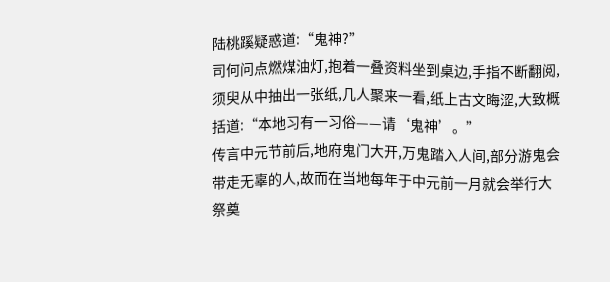陆桃蹊疑惑道:“鬼神?”
司何问点燃煤油灯,抱着一叠资料坐到桌边,手指不断翻阅,须臾从中抽出一张纸,几人聚来一看,纸上古文晦涩,大致概括道:“本地习有一习俗——请‘鬼神’。”
传言中元节前后,地府鬼门大开,万鬼踏入人间,部分游鬼会带走无辜的人,故而在当地每年于中元前一月就会举行大祭奠